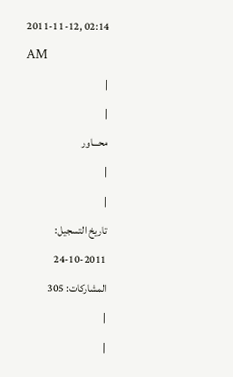2011-11-12, 02:14 AM
|
|
محـــاور
|
|
تاريخ التسجيل: 2011-10-24
المشاركات: 305
|
|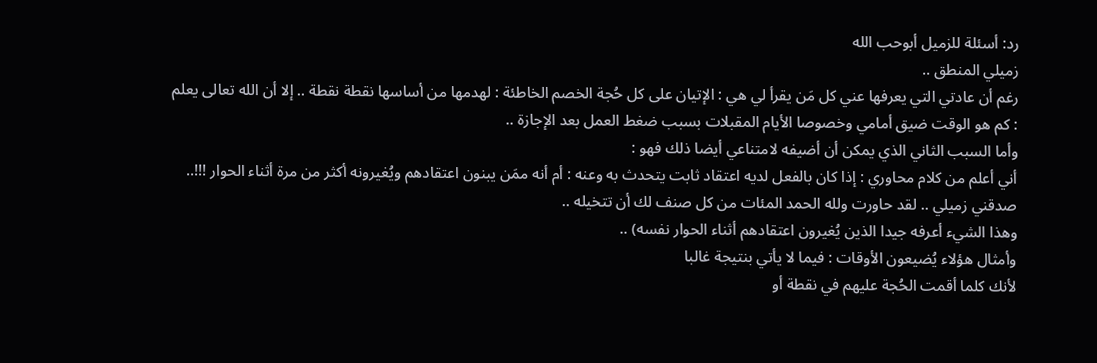رد: أسئلة للزميل أبوحب الله
زميلي المنطق ..
رغم أن عادتي التي يعرفها عني كل مَن يقرأ لي هي : الإتيان على كل حُجة الخصم الخاطئة : لهدمها من أساسها نقطة نقطة .. إلا أن الله تعالى يعلم : كم هو الوقت ضيق أمامي وخصوصا الأيام المقبلات بسبب ضغط العمل بعد الإجازة ..
وأما السبب الثاني الذي يمكن أن أضيفه لامتناعي أيضا ذلك فهو :
أني أعلم من كلام محاوري : إذا كان بالفعل لديه اعتقاد ثابت يتحدث به وعنه : أم أنه ممَن يبنون اعتقادهم ويُغيرونه أكثر من مرة أثناء الحوار !!!..
صدقني زميلي .. لقد حاورت ولله الحمد المئات من كل صنف لك أن تتخيله ..
وهذا الشيء أعرفه جيدا الذين يُغيرون اعتقادهم أثناء الحوار نفسه) ..
وأمثال هؤلاء يُضيعون الأوقات : فيما لا يأتي بنتيجة غالبا
لأنك كلما أقمت الحُجة عليهم في نقطة أو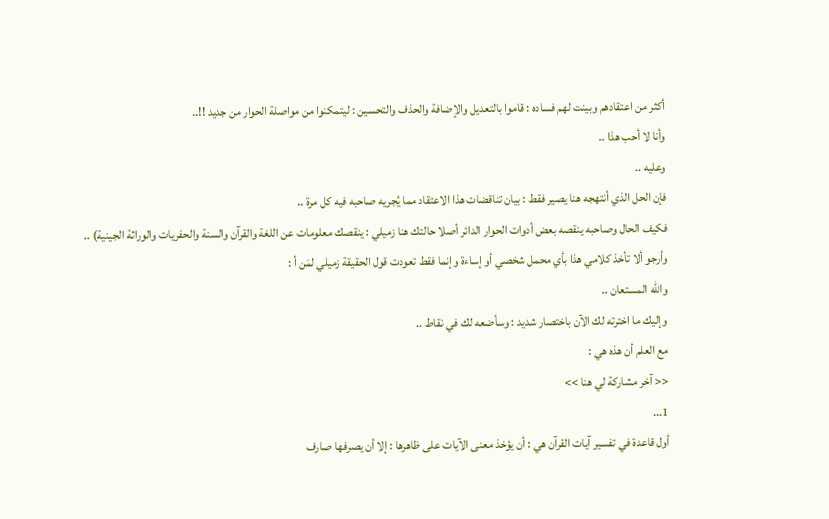أكثر من اعتقادهم وبينت لهم فساده : قاموا بالتعديل والإضافة والحذف والتحسين : ليتمكنوا من مواصلة الحوار من جديد !!..
وأنا لا أحب هذا ..
وعليه ..
فإن الحل الذي أنتهجه هنا يصير فقط : بيان تناقضات هذا الاعتقاد مما يُجريه صاحبه فيه كل مرة ..
فكيف الحال وصاحبه ينقصه بعض أدوات الحوار الدائر أصلا حالتك هنا زميلي : ينقصك معلومات عن اللغة والقرآن والسنة والحفريات والوراثة الجينية) ..
وأرجو ألا تأخذ كلامي هذا بأي محمل شخصي أو إساءة وإنما فقط تعودت قول الحقيقة زميلي لمَن أ :
والله المستعان ..
وإليك ما اخترته لك الآن باختصار شديد : وسأضعه لك في نقاط ..
مع العلم أن هذه هي :
<< آخر مشاركة لي هنا >>
1...
أول قاعدة في تفسير آيات القرآن هي : أن يؤخذ معنى الآيات على ظاهرها : إلا أن يصرفها صارف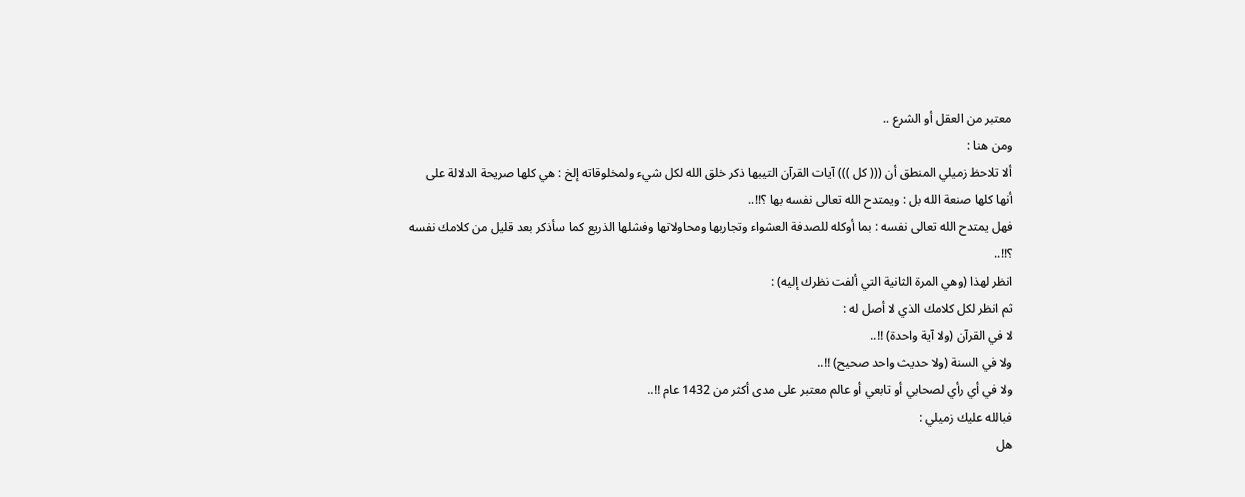معتبر من العقل أو الشرع ..
ومن هنا :
ألا تلاحظ زميلي المنطق أن ((( كل ))) آيات القرآن التيبها ذكر خلق الله لكل شيء ولمخلوقاته إلخ : هي كلها صريحة الدلالة على أنها كلها صنعة الله بل : ويمتدح الله تعالى نفسه بها ؟!!..
فهل يمتدح الله تعالى نفسه : بما أوكله للصدفة العشواء وتجاربها ومحاولاتها وفشلها الذريع كما سأذكر بعد قليل من كلامك نفسه ؟!!..
انظر لهذا (وهي المرة الثانية التي ألفت نظرك إليه) :
ثم انظر لكل كلامك الذي لا أصل له :
لا في القرآن (ولا آية واحدة) !!..
ولا في السنة (ولا حديث واحد صحيح) !!..
ولا في أي رأي لصحابي أو تابعي أو عالم معتبر على مدى أكثر من 1432 عام !!..
فبالله عليك زميلي :
هل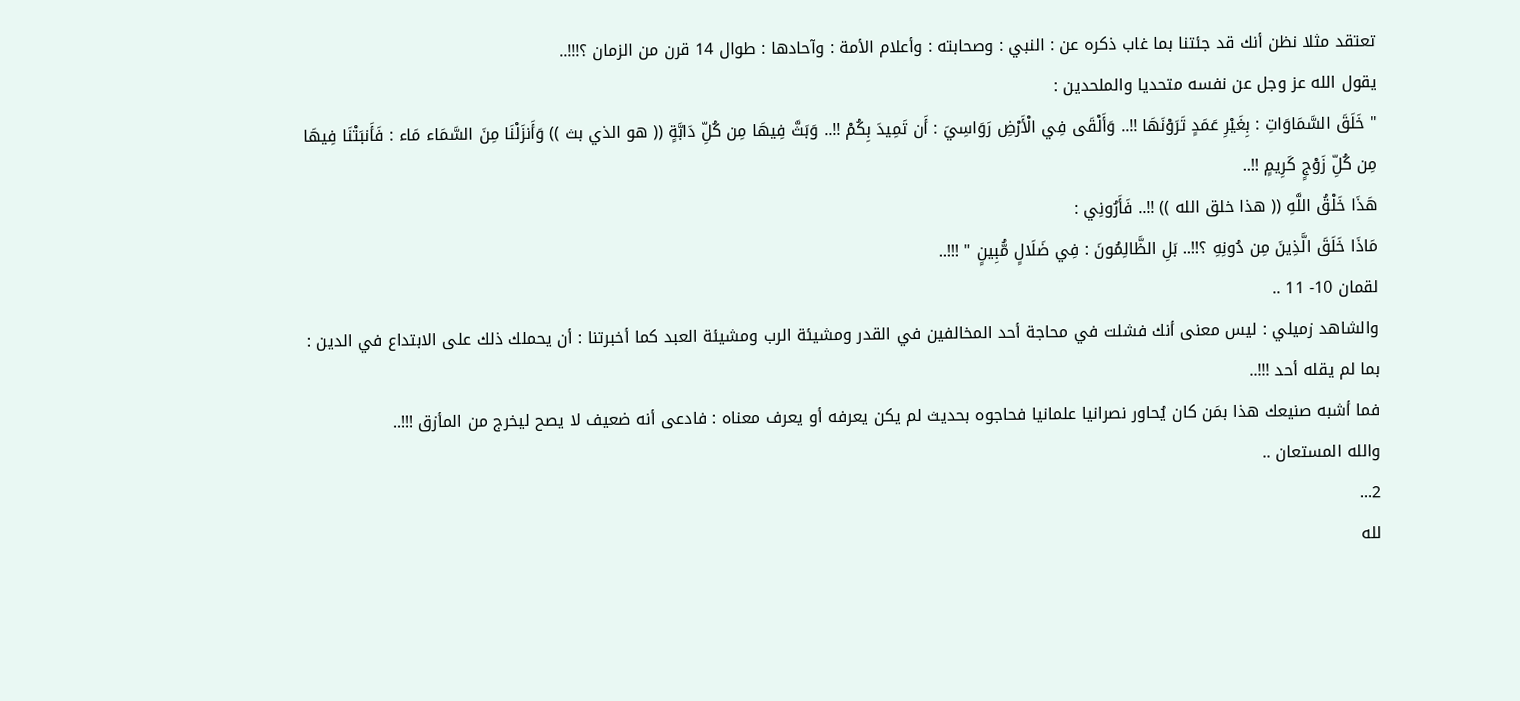تعتقد مثلا نظن أنك قد جئتنا بما غاب ذكره عن : النبي : وصحابته : وأعلام الأمة : وآحادها : طوال 14 قرن من الزمان ؟!!!..
يقول الله عز وجل عن نفسه متحديا والملحدين :
" خَلَقَ السَّمَاوَاتِ : بِغَيْرِ عَمَدٍ تَرَوْنَهَا !!.. وَأَلْقَى فِي الْأَرْضِ رَوَاسِيَ : أَن تَمِيدَ بِكُمْ !!.. وَبَثَّ فِيهَا مِن كُلِّ دَابَّةٍ (( هو الذي بث )) وَأَنزَلْنَا مِنَ السَّمَاء مَاء : فَأَنبَتْنَا فِيهَا مِن كُلِّ زَوْجٍ كَرِيمٍ !!..
هَذَا خَلْقُ اللَّهِ (( هذا خلق الله )) !!.. فَأَرُونِي :
مَاذَا خَلَقَ الَّذِينَ مِن دُونِهِ ؟!!.. بَلِ الظَّالِمُونَ : فِي ضَلَالٍ مُّبِينٍ " !!!..
لقمان 10- 11 ..
والشاهد زميلي : ليس معنى أنك فشلت في محاجة أحد المخالفين في القدر ومشيئة الرب ومشيئة العبد كما أخبرتنا : أن يحملك ذلك على الابتداع في الدين : بما لم يقله أحد !!!..
فما أشبه صنيعك هذا بمَن كان يُحاور نصرانيا علمانيا فحاجوه بحديث لم يكن يعرفه أو يعرف معناه : فادعى أنه ضعيف لا يصح ليخرج من المأزق !!!..
والله المستعان ..
2...
لله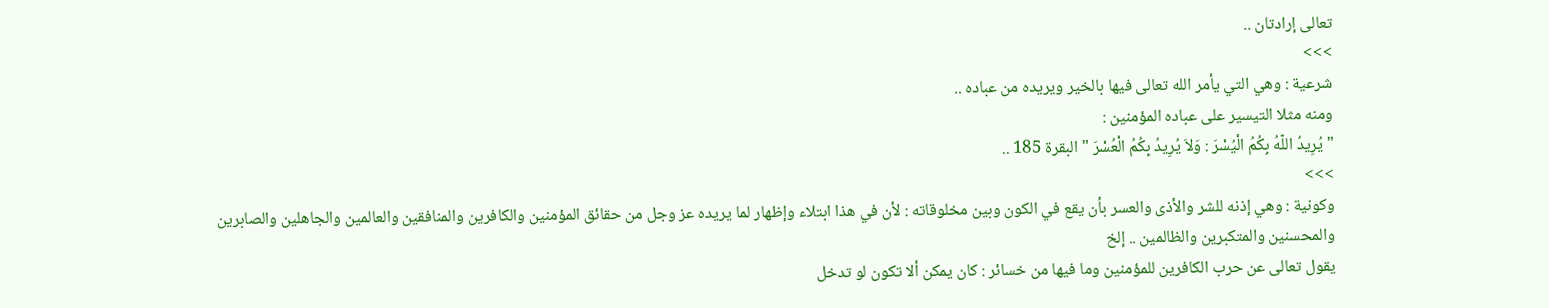تعالى إرادتان ..
>>>
شرعية : وهي التي يأمر الله تعالى فيها بالخير ويريده من عباده ..
ومنه مثلا التيسير على عباده المؤمنين :
" يُرِيدُ اللّهُ بِكُمُ الْيُسْرَ : وَلاَ يُرِيدُ بِكُمُ الْعُسْرَ " البقرة 185 ..
>>>
وكونية : وهي إذنه للشر والأذى والعسر بأن يقع في الكون وبين مخلوقاته : لأن في هذا ابتلاء وإظهار لما يريده عز وجل من حقائق المؤمنين والكافرين والمنافقين والعالمين والجاهلين والصابرين والمحسنين والمتكبرين والظالمين .. إلخ
يقول تعالى عن حرب الكافرين للمؤمنين وما فيها من خسائر : كان يمكن ألا تكون لو تدخل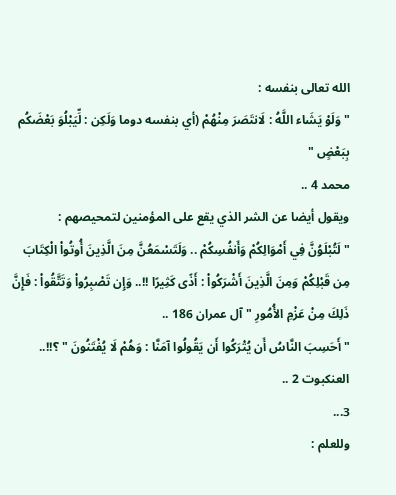الله تعالى بنفسه :
" وَلَوْ يَشَاء اللَّهُ : لَانتَصَرَ مِنْهُمْ (أي بنفسه دوما وَلَكِن : لِّيَبْلُوَ بَعْضَكُم بِبَعْضٍ "
محمد 4 ..
ويقول أيضا عن الشر الذي يقع على المؤمنين لتمحيصهم :
" لَتُبْلَوُنَّ فِي أَمْوَالِكُمْ وَأَنفُسِكُمْ .. وَلَتَسْمَعُنَّ مِنَ الَّذِينَ أُوتُواْ الْكِتَابَ مِن قَبْلِكُمْ وَمِنَ الَّذِينَ أَشْرَكُواْ : أَذًى كَثِيرًا !!.. وَإِن تَصْبِرُواْ وَتَتَّقُواْ : فَإِنَّ ذَلِكَ مِنْ عَزْمِ الأُمُورِ " آل عمران 186 ..
" أَحَسِبَ النَّاسُ أَن يُتْرَكُوا أَن يَقُولُوا آمَنَّا : وَهُمْ لَا يُفْتَنُونَ " ؟!!..
العنكبوت 2 ..
3...
وللعلم :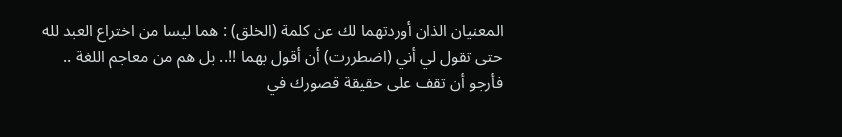المعنيان الذان أوردتهما لك عن كلمة (الخلق) : هما ليسا من اختراع العبد لله حتى تقول لي أني (اضطررت) أن أقول بهما !!.. بل هم من معاجم اللغة ..
فأرجو أن تقف على حقيقة قصورك في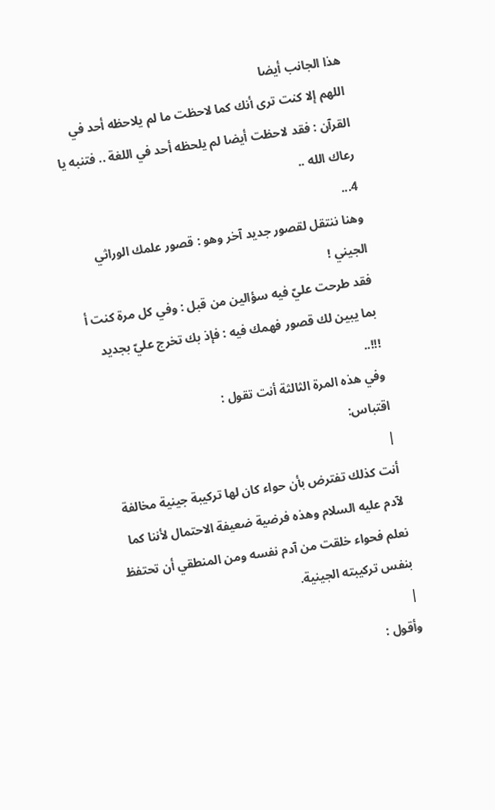هذا الجانب أيضا
اللهم إلا كنت ترى أنك كما لاحظت ما لم يلاحظه أحد في القرآن : فقد لاحظت أيضا لم يلحظه أحد في اللغة .. فتنبه يا رعاك الله ..
4...
وهنا ننتقل لقصور جديد آخر وهو : قصور علمك الوراثي الجيني !
فقد طرحت عليّ فيه سؤالين من قبل : وفي كل مرة كنت أ بما يبين لك قصور فهمك فيه : فإذ بك تخرج عليّ بجديد !!!..
وفي هذه المرة الثالثة أنت تقول :
اقتباس:
|
أنت كذلك تفترض بأن حواء كان لها تركيبة جينية مخالفة لآدم عليه السلام وهذه فرضية ضعيفة الاحتمال لأننا كما نعلم فحواء خلقت من آدم نفسه ومن المنطقي أن تحتفظ بنفس تركيبته الجينية.
|
وأقول :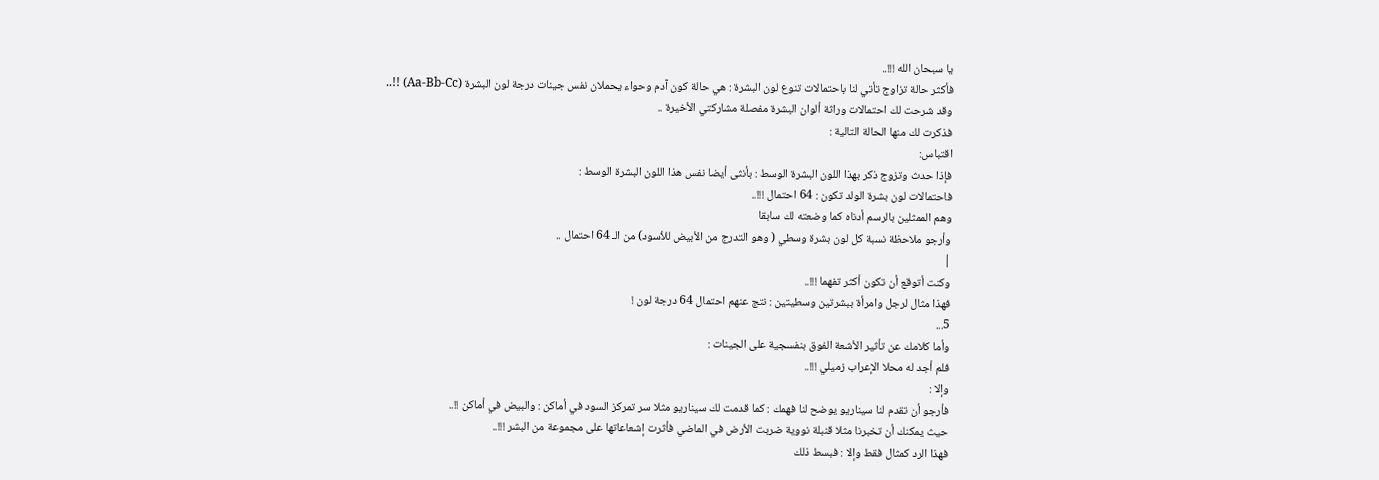يا سبحان الله !!!..
فأكثر حالة تزاوج تأتي لنا باحتمالات تنوع لون البشرة : هي حالة كون آدم وحواء يحملان نفس جينات درجة لون البشرة (Aa-Bb-Cc) !!..
وقد شرحت لك احتمالات وراثة ألوان البشرة مفصلة مشاركتي الأخيرة ..
فذكرت لك منها الحالة التالية :
اقتباس:
فإذا حدث وتزوج ذكر بهذا اللون البشرة الوسط : بأنثى أيضا نفس هذا اللون البشرة الوسط :
فاحتمالات لون بشرة الولد تكون : 64 احتمال !!!..
وهم الممثلين بالرسم أدناه كما وضعته لك سابقا
وأرجو ملاحظة نسبة كل لون بشرة وسطي ( وهو التدرج من الأبيض للأسود) من الـ 64 احتمال ..
|
وكنت أتوقع أن تكون أكثر تفهما !!!..
فهذا مثال لرجل وامرأة ببشرتين وسطيتين : نتج عنهم احتمال 64 درجة لون !
5...
وأما كلامك عن تأثير الأشعة الفوق بنفسجية على الجينات :
فلم أجد له محلا الإعراب زميلي !!!..
وإلا :
فأرجو أن تقدم لنا سيناريو يوضح لنا فهمك : كما قدمت لك سيناريو مثلا سر تمركز السود في أماكن : والبيض في أماكن !!..
حيث يمكنك أن تخبرنا مثلا قنبلة نووية ضربت الأرض في الماضي فأثرت إشعاعاتها على مجموعة من البشر !!!..
فهذا الرد كمثال فقط وإلا : فبسط ذلك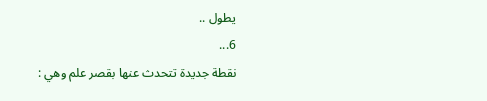يطول ..
6...
نقطة جديدة تتحدث عنها بقصر علم وهي :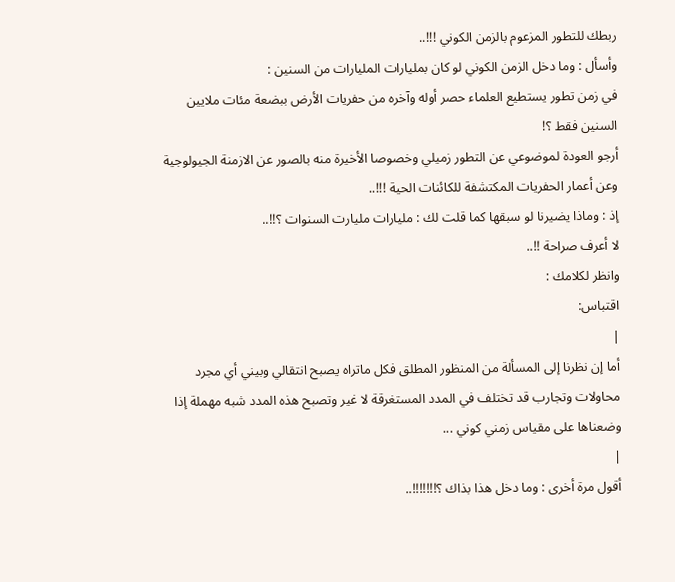ربطك للتطور المزعوم بالزمن الكوني !!!..
وأسأل : وما دخل الزمن الكوني لو كان بمليارات المليارات من السنين :
في زمن تطور يستطيع العلماء حصر أوله وآخره من حفريات الأرض ببضعة مئات ملايين السنين فقط ؟!
أرجو العودة لموضوعي عن التطور زميلي وخصوصا الأخيرة منه بالصور عن الازمنة الجيولوجية وعن أعمار الحفريات المكتشفة للكائنات الحية !!!..
إذ : وماذا يضيرنا لو سبقها كما قلت لك : مليارات مليارت السنوات ؟!!..
لا أعرف صراحة !!..
وانظر لكلامك :
اقتباس:
|
أما إن نظرنا إلى المسألة من المنظور المطلق فكل ماتراه يصبح انتقالي وبيني أي مجرد محاولات وتجارب قد تختلف في المدد المستغرقة لا غير وتصبح هذه المدد شبه مهملة إذا وضعناها على مقياس زمني كوني ...
|
أقول مرة أخرى : وما دخل هذا بذاك ؟!!!!!!!..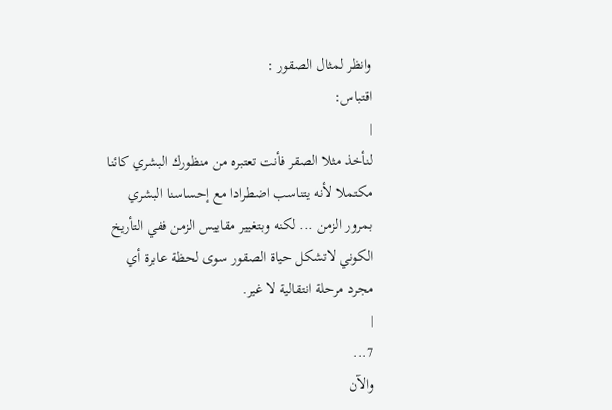وانظر لمثال الصقور :
اقتباس:
|
لنأخذ مثلا الصقر فأنت تعتبره من منظورك البشري كائنا مكتملا لأنه يتناسب اضطرادا مع إحساسنا البشري بمرور الزمن ... لكنه وبتغيير مقاييس الزمن ففي التأريخ الكوني لاتشكل حياة الصقور سوى لحظة عابرة أي مجرد مرحلة انتقالية لا غير.
|
7...
والآن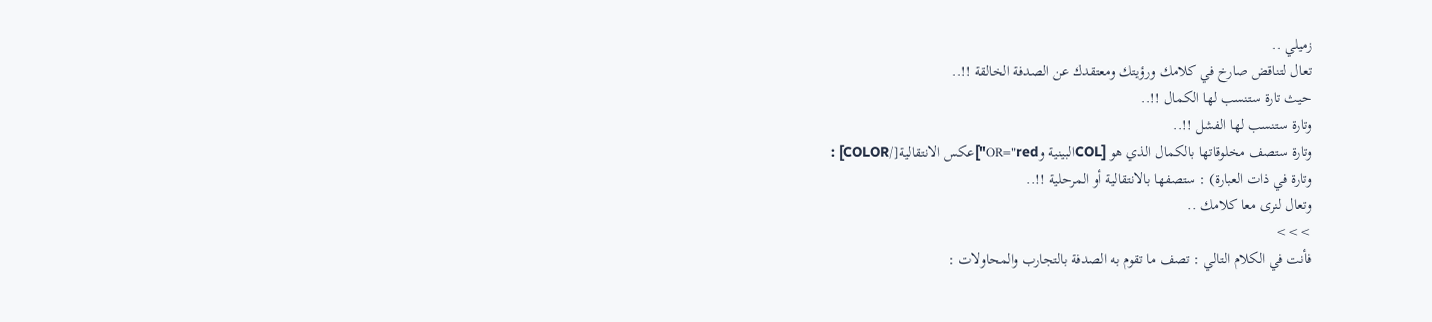زميلي ..
تعال لتناقض صارخ في كلامك ورؤيتك ومعتقدك عن الصدفة الخالقة !!..
حيث تارة ستنسب لها الكمال !!..
وتارة ستنسب لها الفشل !!..
وتارة ستصف مخلوقاتها بالكمال الذي هو [COLالبينية وOR="red"]عكس الانتقالية[/COLOR] :
وتارة في ذات العبارة) : ستصفها بالانتقالية أو المرحلية !!..
وتعال لنرى معا كلامك ..
>>>
فأنت في الكلام التالي : تصف ما تقوم به الصدفة بالتجارب والمحاولات :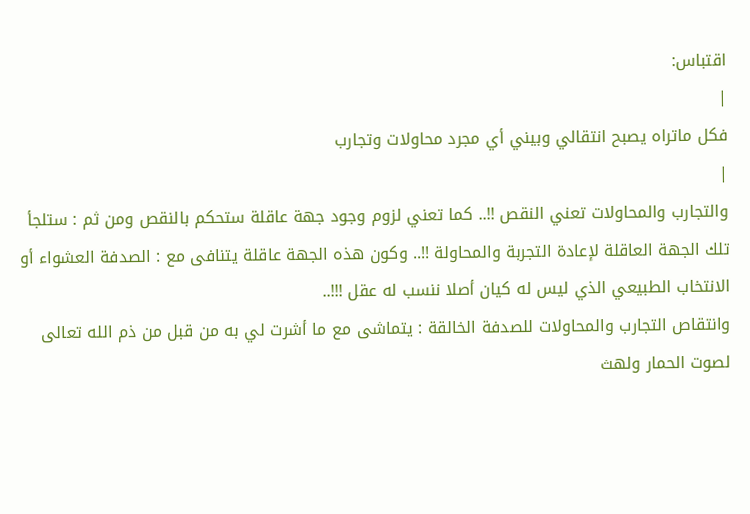اقتباس:
|
فكل ماتراه يصبح انتقالي وبيني أي مجرد محاولات وتجارب
|
والتجارب والمحاولات تعني النقص !!.. كما تعني لزوم وجود جهة عاقلة ستحكم بالنقص ومن ثم : ستلجأ تلك الجهة العاقلة لإعادة التجربة والمحاولة !!.. وكون هذه الجهة عاقلة يتنافى مع : الصدفة العشواء أو الانتخاب الطبيعي الذي ليس له كيان أصلا ننسب له عقل !!!..
وانتقاص التجارب والمحاولات للصدفة الخالقة : يتماشى مع ما أشرت لي به من قبل من ذم الله تعالى لصوت الحمار ولهث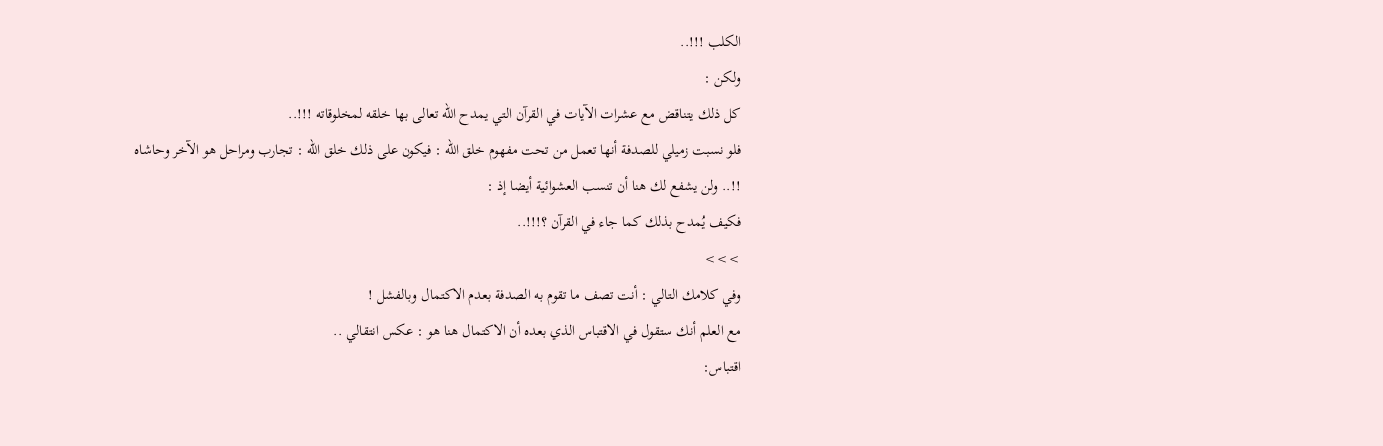الكلب !!!..
ولكن :
كل ذلك يتناقض مع عشرات الآيات في القرآن التي يمدح الله تعالى بها خلقه لمخلوقاته !!!..
فلو نسبت زميلي للصدفة أنها تعمل من تحت مفهوم خلق الله : فيكون على ذلك خلق الله : تجارب ومراحل هو الآخر وحاشاه !!.. ولن يشفع لك هنا أن تنسب العشوائية أيضا إذ :
فكيف يُمدح بذلك كما جاء في القرآن ؟!!!..
>>>
وفي كلامك التالي : أنت تصف ما تقوم به الصدفة بعدم الاكتمال وبالفشل !
مع العلم أنك ستقول في الاقتباس الذي بعده أن الاكتمال هنا هو : عكس انتقالي ..
اقتباس: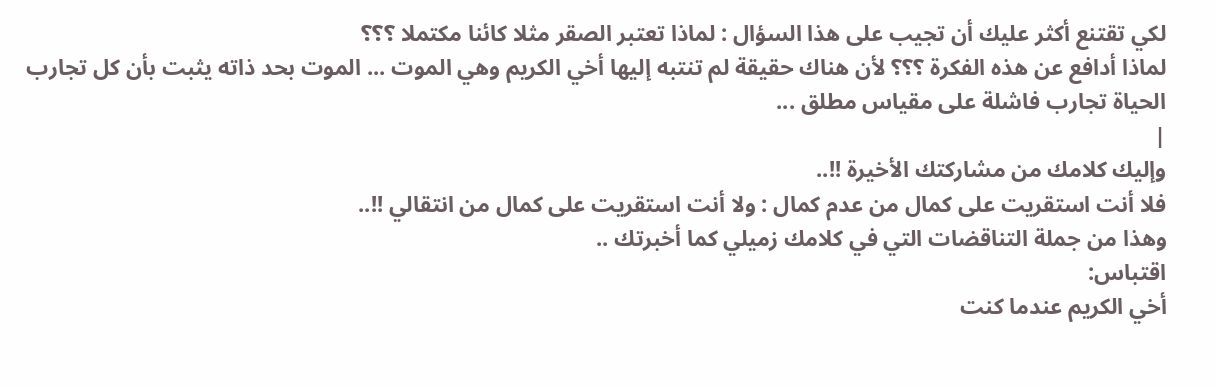لكي تقتنع أكثر عليك أن تجيب على هذا السؤال : لماذا تعتبر الصقر مثلا كائنا مكتملا ؟؟؟
لماذا أدافع عن هذه الفكرة ؟؟؟ لأن هناك حقيقة لم تنتبه إليها أخي الكريم وهي الموت ... الموت بحد ذاته يثبت بأن كل تجارب الحياة تجارب فاشلة على مقياس مطلق ...
|
وإليك كلامك من مشاركتك الأخيرة !!..
فلا أنت استقريت على كمال من عدم كمال : ولا أنت استقريت على كمال من انتقالي !!..
وهذا من جملة التناقضات التي في كلامك زميلي كما أخبرتك ..
اقتباس:
أخي الكريم عندما كنت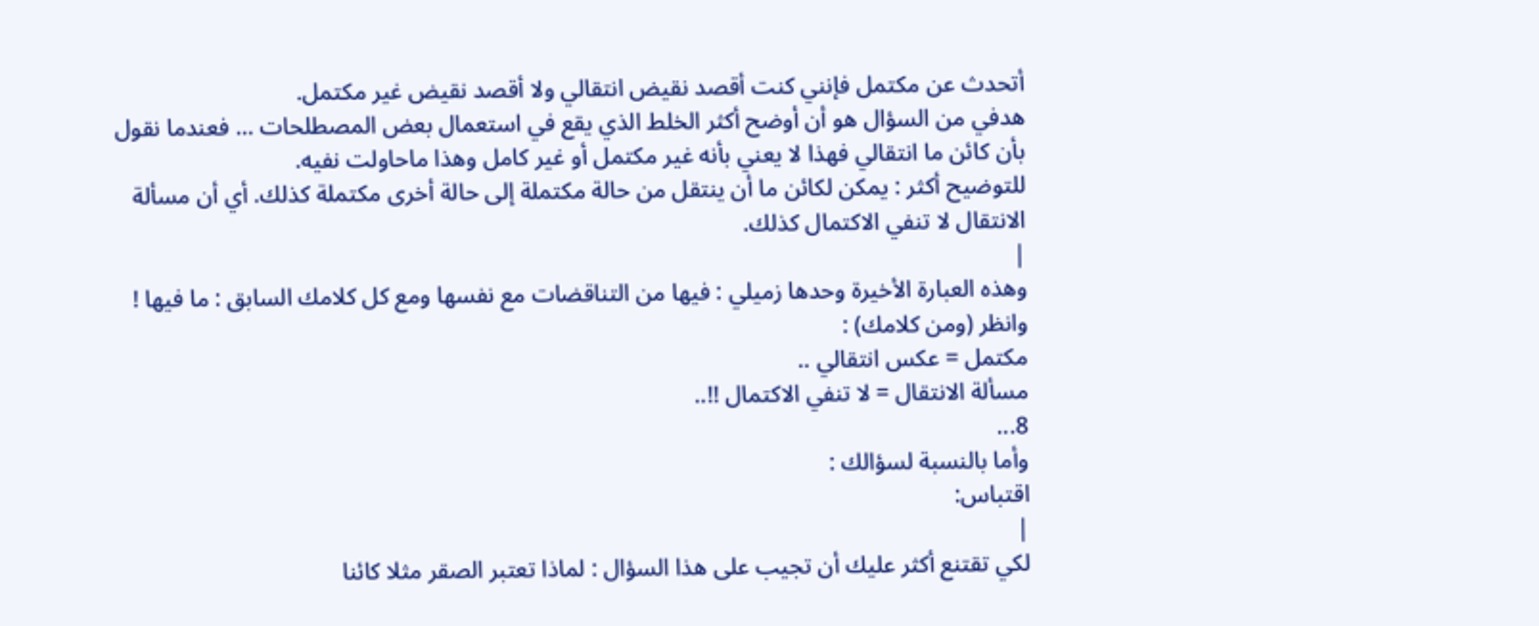أتحدث عن مكتمل فإنني كنت أقصد نقيض انتقالي ولا أقصد نقيض غير مكتمل.
هدفي من السؤال هو أن أوضح أكثر الخلط الذي يقع في استعمال بعض المصطلحات ... فعندما نقول بأن كائن ما انتقالي فهذا لا يعني بأنه غير مكتمل أو غير كامل وهذا ماحاولت نفيه.
للتوضيح أكثر : يمكن لكائن ما أن ينتقل من حالة مكتملة إلى حالة أخرى مكتملة كذلك. أي أن مسألة الانتقال لا تنفي الاكتمال كذلك.
|
وهذه العبارة الأخيرة وحدها زميلي : فيها من التناقضات مع نفسها ومع كل كلامك السابق : ما فيها !
وانظر (ومن كلامك) :
مكتمل = عكس انتقالي ..
مسألة الانتقال = لا تنفي الاكتمال !!..
8...
وأما بالنسبة لسؤالك :
اقتباس:
|
لكي تقتنع أكثر عليك أن تجيب على هذا السؤال : لماذا تعتبر الصقر مثلا كائنا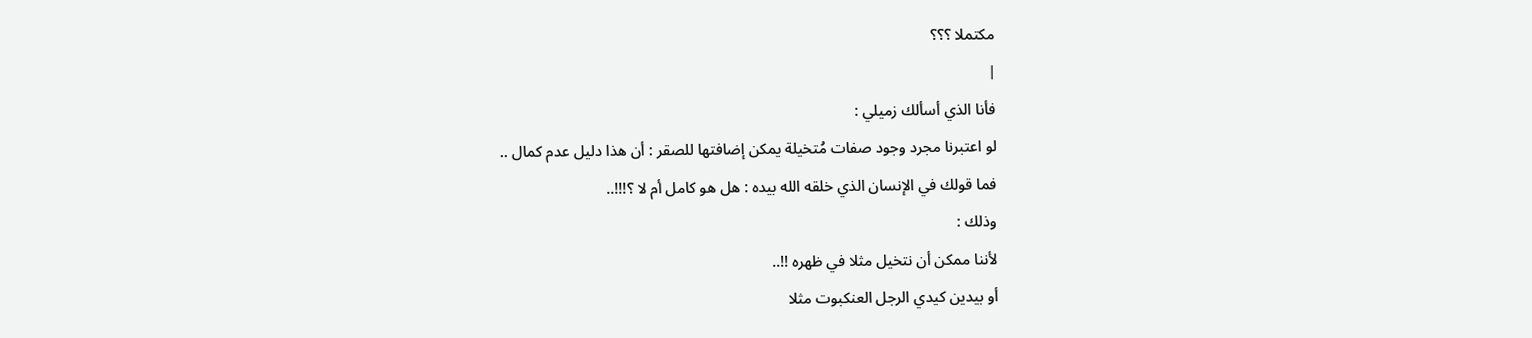مكتملا ؟؟؟
|
فأنا الذي أسألك زميلي :
لو اعتبرنا مجرد وجود صفات مُتخيلة يمكن إضافتها للصقر : أن هذا دليل عدم كمال ..
فما قولك في الإنسان الذي خلقه الله بيده : هل هو كامل أم لا ؟!!!..
وذلك :
لأننا ممكن أن نتخيل مثلا في ظهره !!..
أو بيدين كيدي الرجل العنكبوت مثلا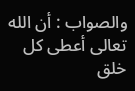والصواب : أن الله تعالى أعطى كل خلق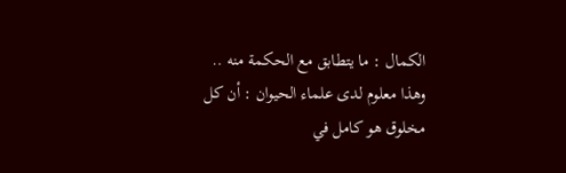الكمال : ما يتطابق مع الحكمة منه ..
وهذا معلوم لدى علماء الحيوان : أن كل مخلوق هو كامل في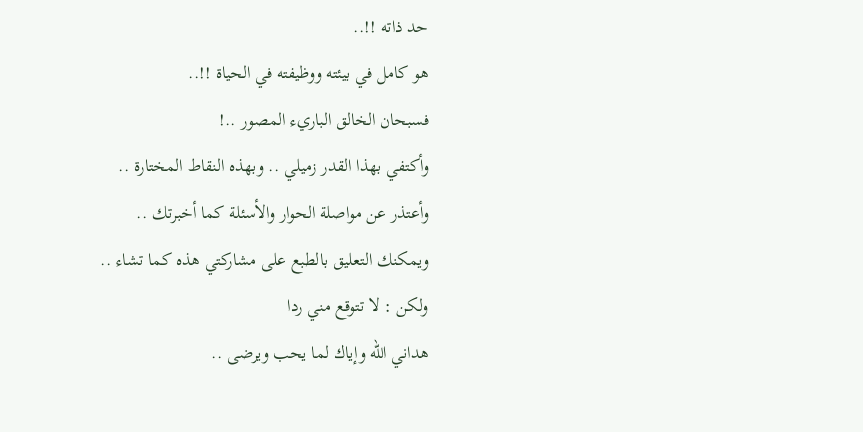حد ذاته !!..
هو كامل في بيئته ووظيفته في الحياة !!..
فسبحان الخالق الباريء المصور ..!
وأكتفي بهذا القدر زميلي .. وبهذه النقاط المختارة ..
وأعتذر عن مواصلة الحوار والأسئلة كما أخبرتك ..
ويمكنك التعليق بالطبع على مشاركتي هذه كما تشاء ..
ولكن : لا تتوقع مني ردا
هداني الله وإياك لما يحب ويرضى ..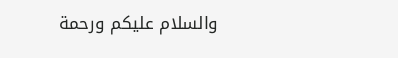والسلام عليكم ورحمة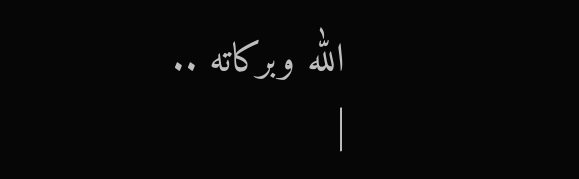الله وبركاته ..
|